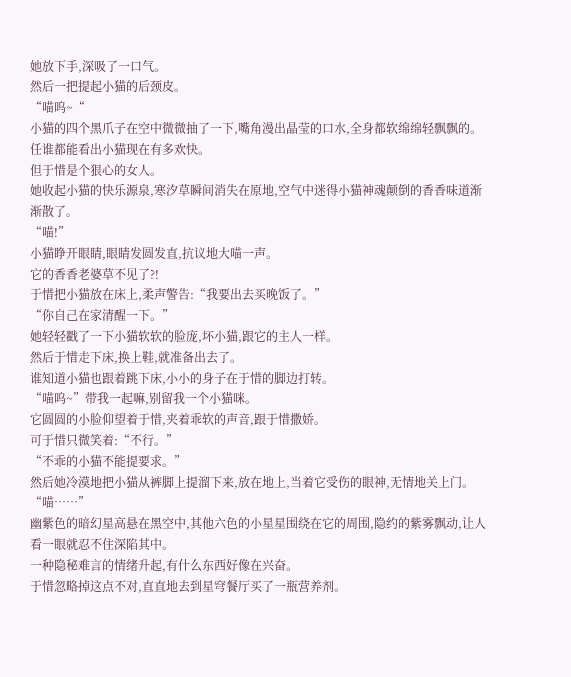她放下手,深吸了一口气。
然后一把提起小猫的后颈皮。
“喵呜~“
小猫的四个黑爪子在空中微微抽了一下,嘴角漫出晶莹的口水,全身都软绵绵轻飘飘的。
任谁都能看出小猫现在有多欢快。
但于惜是个狠心的女人。
她收起小猫的快乐源泉,寒汐草瞬间消失在原地,空气中迷得小猫神魂颠倒的香香味道渐渐散了。
“喵!”
小猫睁开眼睛,眼睛发圆发直,抗议地大喵一声。
它的香香老婆草不见了?!
于惜把小猫放在床上,柔声警告:“我要出去买晚饭了。”
“你自己在家清醒一下。”
她轻轻戳了一下小猫软软的脸庞,坏小猫,跟它的主人一样。
然后于惜走下床,换上鞋,就准备出去了。
谁知道小猫也跟着跳下床,小小的身子在于惜的脚边打转。
“喵呜~”带我一起嘛,别留我一个小猫咪。
它圆圆的小脸仰望着于惜,夹着乖软的声音,跟于惜撒娇。
可于惜只微笑着:“不行。”
“不乖的小猫不能提要求。”
然后她冷漠地把小猫从裤脚上提溜下来,放在地上,当着它受伤的眼神,无情地关上门。
“喵……”
幽紫色的暗幻星高悬在黑空中,其他六色的小星星围绕在它的周围,隐约的紫雾飘动,让人看一眼就忍不住深陷其中。
一种隐秘难言的情绪升起,有什么东西好像在兴奋。
于惜忽略掉这点不对,直直地去到星穹餐厅买了一瓶营养剂。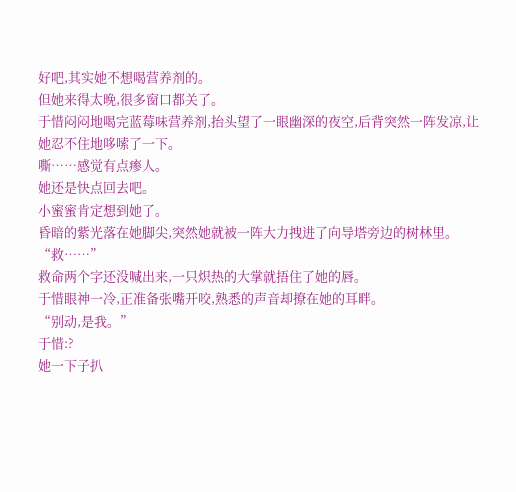好吧,其实她不想喝营养剂的。
但她来得太晚,很多窗口都关了。
于惜闷闷地喝完蓝莓味营养剂,抬头望了一眼幽深的夜空,后背突然一阵发凉,让她忍不住地哆嗦了一下。
嘶……感觉有点瘆人。
她还是快点回去吧。
小蜜蜜肯定想到她了。
昏暗的紫光落在她脚尖,突然她就被一阵大力拽进了向导塔旁边的树林里。
“救……”
救命两个字还没喊出来,一只炽热的大掌就捂住了她的唇。
于惜眼神一冷,正准备张嘴开咬,熟悉的声音却撩在她的耳畔。
“别动,是我。”
于惜:?
她一下子扒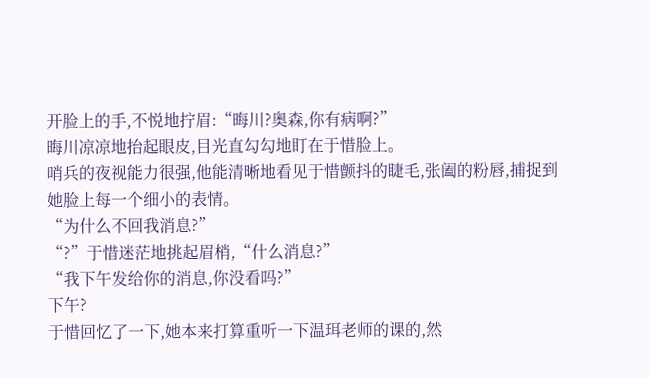开脸上的手,不悦地拧眉:“晦川?奥森,你有病啊?”
晦川凉凉地抬起眼皮,目光直勾勾地盯在于惜脸上。
哨兵的夜视能力很强,他能清晰地看见于惜颤抖的睫毛,张阖的粉唇,捕捉到她脸上每一个细小的表情。
“为什么不回我消息?”
“?”于惜迷茫地挑起眉梢,“什么消息?”
“我下午发给你的消息,你没看吗?”
下午?
于惜回忆了一下,她本来打算重听一下温珥老师的课的,然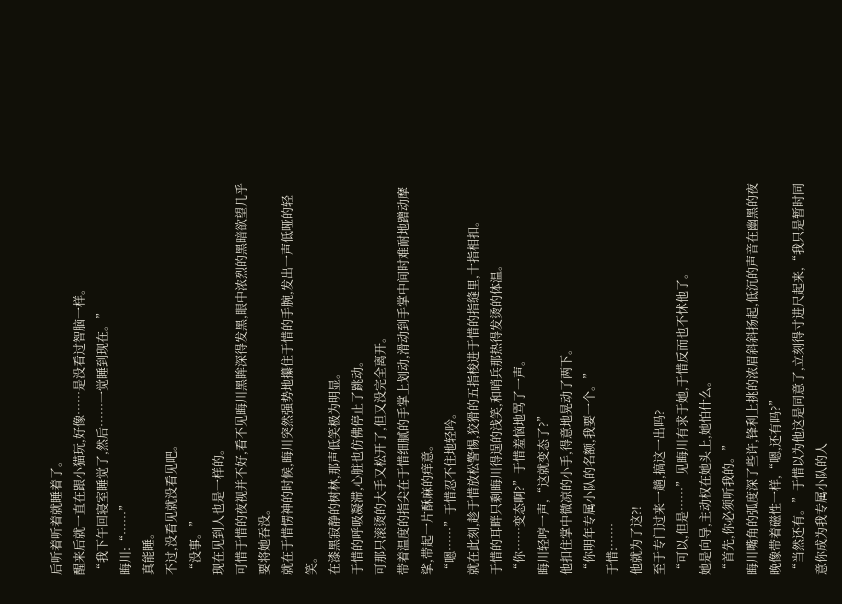后听着听着就睡着了。
醒来后就一直在跟小猫玩,好像……是没看过智脑一样。
“我下午回寝室睡觉了,然后……一觉睡到现在。”
晦川:“……”
真能睡。
不过,没看见就没看见吧。
“没事。”
现在见到人也是一样的。
可惜于惜的夜视并不好,看不见晦川黑眸深得发黑,眼中浓烈的黑暗欲望几乎要将她吞没。
就在于惜愣神的时候,晦川突然强势地攥住于惜的手腕,发出一声低哑的轻笑。
在漆黑寂静的树林,那声低笑极为明显。
于惜的呼吸凝滞,心脏也仿佛停止了跳动。
可那只滚烫的大手又松开了,但又没完全离开。
带着温度的指尖在于惜细腻的手掌上划动,滑动到手掌中间时难耐地蹭动摩挲,带起一片酥麻的痒意。
“嗯……”于惜忍不住地轻吟。
就在此刻,趁于惜放松警惕,狡猾的五指梭进于惜的指缝里,十指相扣。
于惜的耳畔只剩晦川得逞的浅笑,和哨兵那热得发烫的体温。
“你……变态啊?”于惜羞恼地骂了一声。
晦川轻哼一声,“这就变态了?”
他扣住掌中微凉的小手,得意地晃动了两下。
“你明年专属小队的名额,我要一个。”
于惜:……
他就为了这?!
至于专门过来一趟,搞这一出吗?
“可以,但是……”见晦川有求于她,于惜反而也不怵他了。
她是向导,主动权在她头上,她怕什么。
“首先,你必须听我的。”
晦川嘴角的弧度深了些许,锋利上挑的浓眉斜斜扬起,低沉的声音在幽黑的夜晚像带着磁性一样,“嗯,还有吗?”
“当然还有。”于惜以为他这是同意了,立刻得寸进尺起来,“我只是暂时同意你成为我专属小队的人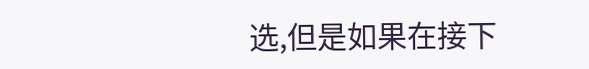选,但是如果在接下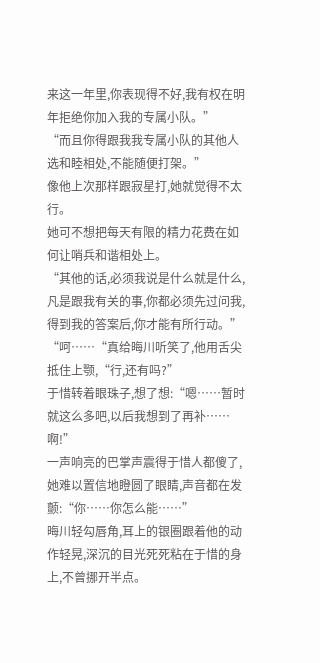来这一年里,你表现得不好,我有权在明年拒绝你加入我的专属小队。”
“而且你得跟我我专属小队的其他人选和睦相处,不能随便打架。”
像他上次那样跟寂星打,她就觉得不太行。
她可不想把每天有限的精力花费在如何让哨兵和谐相处上。
“其他的话,必须我说是什么就是什么,凡是跟我有关的事,你都必须先过问我,得到我的答案后,你才能有所行动。”
“呵……“真给晦川听笑了,他用舌尖抵住上颚,“行,还有吗?”
于惜转着眼珠子,想了想:“嗯……暂时就这么多吧,以后我想到了再补……啊!”
一声响亮的巴掌声震得于惜人都傻了,她难以置信地瞪圆了眼睛,声音都在发颤:“你……你怎么能……”
晦川轻勾唇角,耳上的银圈跟着他的动作轻晃,深沉的目光死死粘在于惜的身上,不曾挪开半点。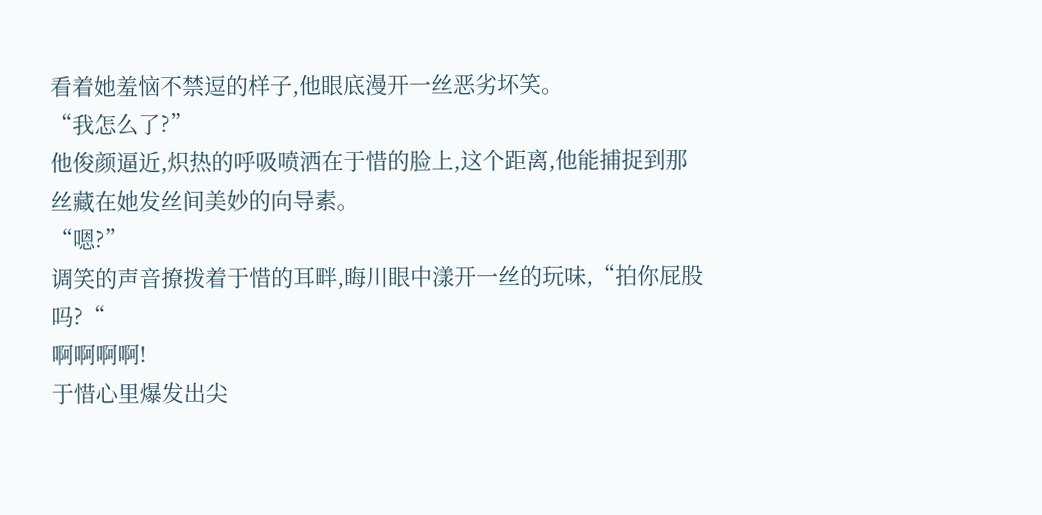看着她羞恼不禁逗的样子,他眼底漫开一丝恶劣坏笑。
“我怎么了?”
他俊颜逼近,炽热的呼吸喷洒在于惜的脸上,这个距离,他能捕捉到那丝藏在她发丝间美妙的向导素。
“嗯?”
调笑的声音撩拨着于惜的耳畔,晦川眼中漾开一丝的玩味,“拍你屁股吗?“
啊啊啊啊!
于惜心里爆发出尖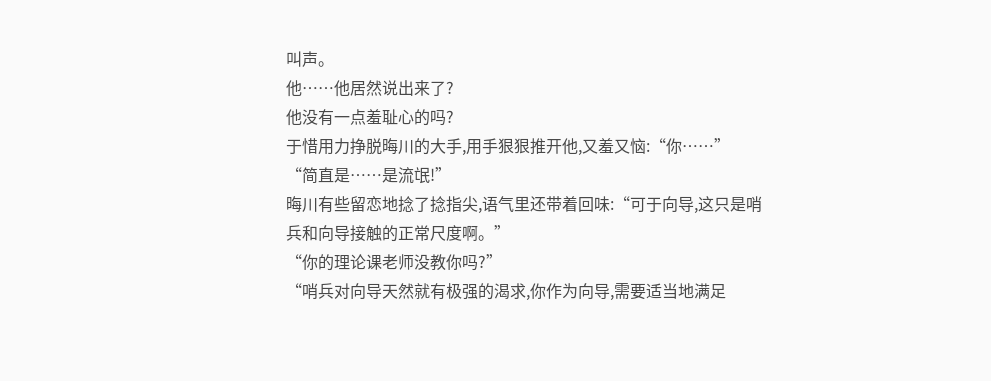叫声。
他……他居然说出来了?
他没有一点羞耻心的吗?
于惜用力挣脱晦川的大手,用手狠狠推开他,又羞又恼:“你……”
“简直是……是流氓!”
晦川有些留恋地捻了捻指尖,语气里还带着回味:“可于向导,这只是哨兵和向导接触的正常尺度啊。”
“你的理论课老师没教你吗?”
“哨兵对向导天然就有极强的渴求,你作为向导,需要适当地满足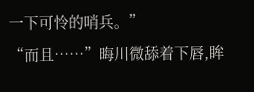一下可怜的哨兵。”
“而且……”晦川微舔着下唇,眸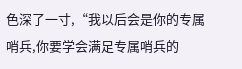色深了一寸,“我以后会是你的专属哨兵,你要学会满足专属哨兵的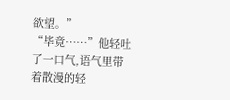欲望。”
“毕竟……”他轻吐了一口气,语气里带着散漫的轻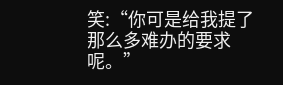笑:“你可是给我提了那么多难办的要求呢。”